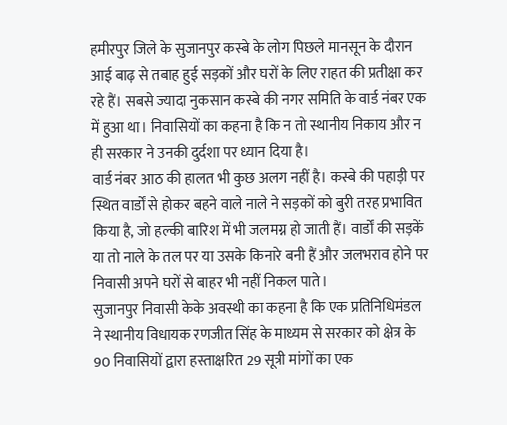हमीरपुर जिले के सुजानपुर कस्बे के लोग पिछले मानसून के दौरान आई बाढ़ से तबाह हुई सड़कों और घरों के लिए राहत की प्रतीक्षा कर रहे हैं। सबसे ज्यादा नुकसान कस्बे की नगर समिति के वार्ड नंबर एक में हुआ था। निवासियों का कहना है कि न तो स्थानीय निकाय और न ही सरकार ने उनकी दुर्दशा पर ध्यान दिया है।
वार्ड नंबर आठ की हालत भी कुछ अलग नहीं है। कस्बे की पहाड़ी पर स्थित वार्डों से होकर बहने वाले नाले ने सड़कों को बुरी तरह प्रभावित किया है, जो हल्की बारिश में भी जलमग्न हो जाती हैं। वार्डों की सड़कें या तो नाले के तल पर या उसके किनारे बनी हैं और जलभराव होने पर निवासी अपने घरों से बाहर भी नहीं निकल पाते।
सुजानपुर निवासी केके अवस्थी का कहना है कि एक प्रतिनिधिमंडल ने स्थानीय विधायक रणजीत सिंह के माध्यम से सरकार को क्षेत्र के 90 निवासियों द्वारा हस्ताक्षरित 29 सूत्री मांगों का एक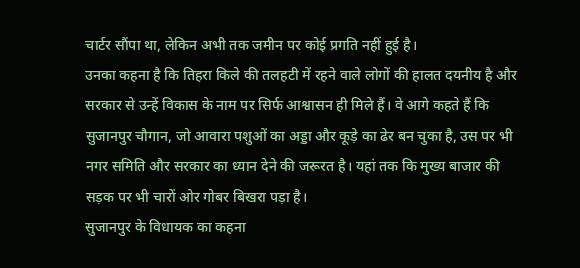चार्टर सौंपा था, लेकिन अभी तक जमीन पर कोई प्रगति नहीं हुई है।
उनका कहना है कि तिहरा किले की तलहटी में रहने वाले लोगों की हालत दयनीय है और सरकार से उन्हें विकास के नाम पर सिर्फ आश्वासन ही मिले हैं। वे आगे कहते हैं कि सुजानपुर चौगान, जो आवारा पशुओं का अड्डा और कूड़े का ढेर बन चुका है, उस पर भी नगर समिति और सरकार का ध्यान देने की जरूरत है। यहां तक कि मुख्य बाजार की सड़क पर भी चारों ओर गोबर बिखरा पड़ा है।
सुजानपुर के विधायक का कहना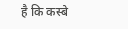है कि कस्बे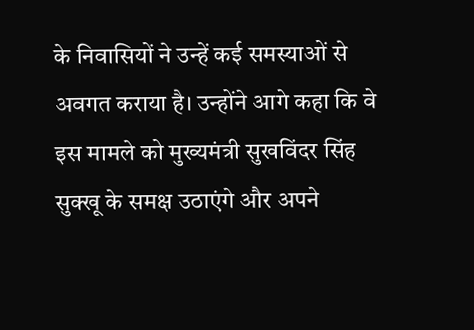के निवासियों ने उन्हें कई समस्याओं से अवगत कराया है। उन्होंने आगे कहा कि वे इस मामले को मुख्यमंत्री सुखविंदर सिंह सुक्खू के समक्ष उठाएंगे और अपने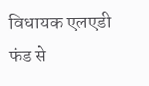विधायक एलएडी फंड से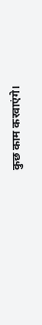कुछ काम करवाएंगे।